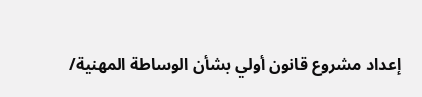إعداد مشروع قانون أولي بشأن الوساطة المهنية/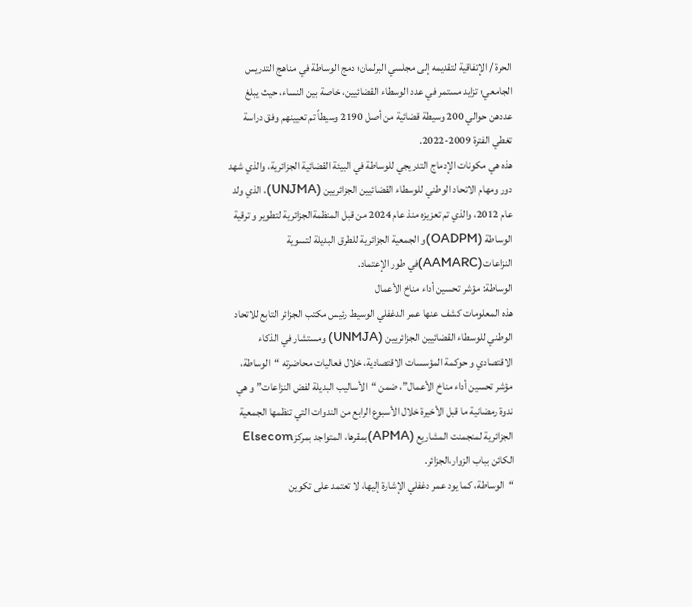الحرة / الإتفاقية لتقديمه إلى مجلسي البرلمان؛ دمج الوساطة في مناهج التدريس الجامعي؛ تزايد مستمر في عدد الوسطاء القضائيين، خاصة بين النساء، حيث يبلغ عددهن حوالي 200 وسيطة قضائية من أصل 2190 وسيطاً تم تعيينهم وفق دراسة تغطي الفترة 2009-2022.
هذه هي مكونات الإدماج التدريجي للوساطة في البيئة القضائية الجزائرية، والذي شهد دور ومهام الاتحاد الوطني للوسطاء القضائيين الجزائريين (UNJMA)، الذي ولد عام 2012، والذي تم تعزيزه منذ عام 2024 من قبل المنظمةالجزائرية لتطوير و ترقية الوساطة (OADPM)و الجمعية الجزائرية للطرق البديلة لتسوية النزاعات(AAMARC)في طور الإعتماد.
الوساطة: مؤشر تحسين أداء مناخ الأعمال
هذه المعلومات كشف عنها عمر الدغفلي الوسيط رئيس مكتب الجزائر التابع للاتحاد الوطني للوسطاء القضائيين الجزائريين (UNMJA) ومستشار في الذكاء الاقتصادي و حوكمة المؤسسات الاقتصادية، خلال فعاليات محاضرته “الوساطة، مؤشر تحسين أداء مناخ الأعمال”، ضمن “الأساليب البديلة لفض النزاعات” و هي ندوة رمضانية ما قبل الأخيرة خلال الأسبوع الرابع من الندوات التي تنظمها الجمعية الجزائرية لمنجمنت المشاريع (APMA)بمقرها، المتواجد بمركزElsecom الكائن بباب الزوار،الجزائر.
“الوساطة، كما يود عمر دغفلي الإشارة إليها، لا تعتمد على تكوين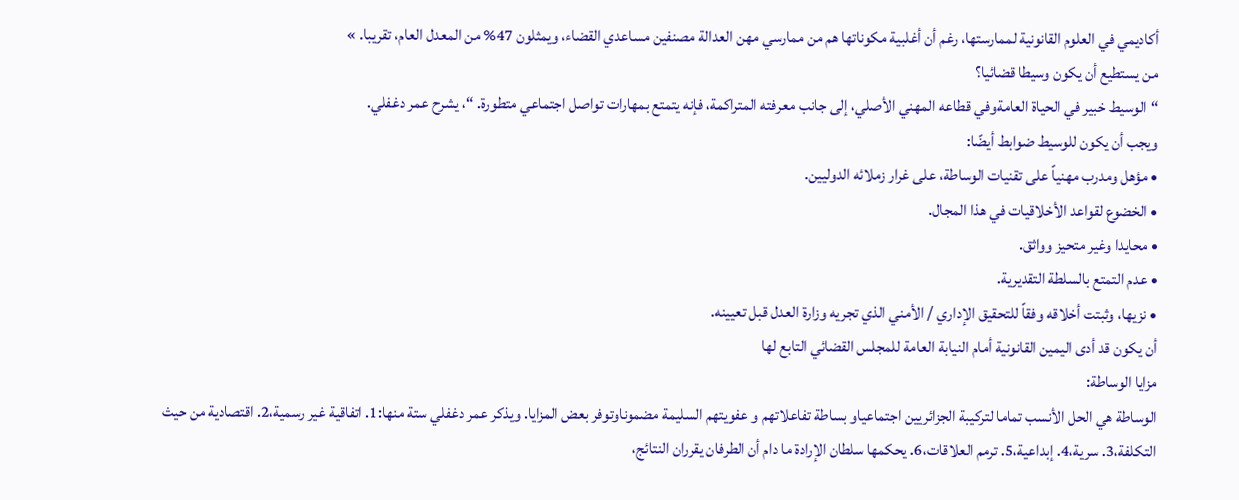أكاديمي في العلوم القانونية لممارستها، رغم أن أغلبية مكوناتها هم من ممارسي مهن العدالة مصنفين مساعدي القضاء، ويمثلون 47% من المعدل العام، تقريبا. »
من يستطيع أن يكون وسيطا قضائيا؟
“الوسيط خبير في الحياة العامةوفي قطاعه المهني الأصلي، إلى جانب معرفته المتراكمة، فإنه يتمتع بمهارات تواصل اجتماعي متطورة. “، يشرح عمر دغفلي.
ويجب أن يكون للوسيط ضوابط أيضًا:
• مؤهل ومدرب مهنياً على تقنيات الوساطة، على غرار زملائه الدوليين.
• الخضوع لقواعد الأخلاقيات في هذا المجال.
• محايدا وغير متحيز وواثق.
• عدم التمتع بالسلطة التقديرية.
• نزيها، وثبتت أخلاقه وفقاً للتحقيق الإداري / الأمني الذي تجريه وزارة العدل قبل تعيينه.
أن يكون قد أدى اليمين القانونية أمام النيابة العامة للمجلس القضائي التابع لها
مزايا الوساطة:
الوساطة هي الحل الأنسب تماما لتركيبة الجزائريين اجتماعياو بساطة تفاعلاتهم و عفويتهم السليمة مضموناوتوفر بعض المزايا. ويذكر عمر دغفلي ستة منها:1. اتفاقية غير رسمية،2. اقتصادية من حيث التكلفة،3. سرية،4. إبداعية،5. ترمم العلاقات،6. يحكمها سلطان الإرادة ما دام أن الطرفان يقرران النتائج،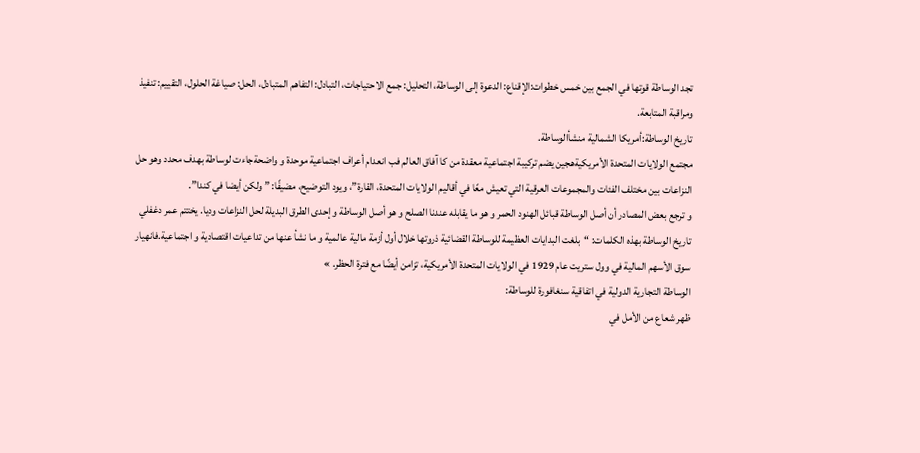تجد الوساطة قوتها في الجمع بين خمس خطوات:الإقناع: الدعوة إلى الوساطة، التحليل: جمع الاحتياجات، التبادل: التفاهم المتبادل، الحل: صياغة الحلول، التقييم: تنفيذ ومراقبة المتابعة.
تاريخ الوساطة:أمريكا الشمالية منشأالوساطة.
مجتمع الولايات المتحدة الأمريكيةهجين يضم تركيبة اجتماعية معقدة من كا آفاق العالم فب انعدام أعراف اجتماعية موحدة و واضحةجاءت لوساطة بهدف محدد وهو حل النزاعات بين مختلف الفئات والمجموعات العرقية التي تعيش معًا في أقاليم الولايات المتحدة، القارة”، ويود التوضيح، مضيفًا: ” ولكن أيضا في كندا”.
و ترجع بعض المصادر أن أصل الوساطة قبائل الهنود الحمر و هو ما يقابله عندنا الصلح و هو أصل الوساطة و إحدى الطرق البديلة لحل النزاعات وديا. يختتم عمر دغفلي تاريخ الوساطة بهذه الكلمات: “بلغت البدايات العظيمة للوساطة القضائية ذروتها خلال أول أزمة مالية عالمية و ما نشأ عنها من تداعيات اقتصادية و اجتماعية.فانهيار سوق الأسهم المالية في وول ستريت عام 1929 في الولايات المتحدة الأمريكية، تزامن أيضًا مع فترة الحظر. »
الوساطة التجارية الدولية في اتفاقية سنغافورة للوساطة:
ظهر شعاع من الأمل في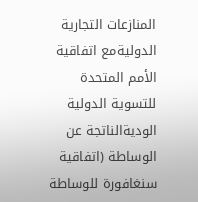المنازعات التجارية الدوليةمع اتفاقية الأمم المتحدة للتسوية الدولية الوديةالناتجة عن الوساطة (اتفاقية سنغافورة للوساطة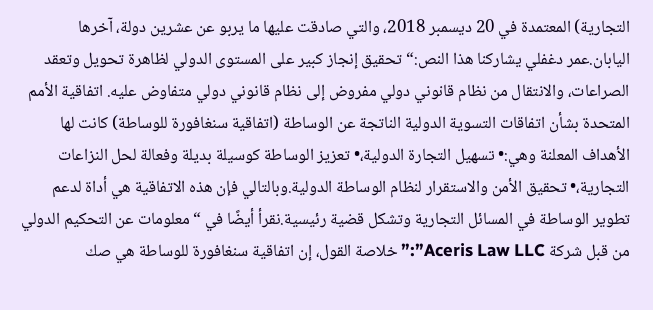التجارية) المعتمدة في 20 ديسمبر 2018، والتي صادقت عليها ما يربو عن عشرين دولة، آخرها اليابان.عمر دغفلي يشاركنا هذا النص:“تحقيق إنجاز كبير على المستوى الدولي لظاهرة تحويل وتعقد الصراعات، والانتقال من نظام قانوني دولي مفروض إلى نظام قانوني دولي متفاوض عليه. اتفاقية الأمم المتحدة بشأن اتفاقات التسوية الدولية الناتجة عن الوساطة (اتفاقية سنغافورة للوساطة) كانت لها الأهداف المعلنة وهي:• تسهيل التجارة الدولية،• تعزيز الوساطة كوسيلة بديلة وفعالة لحل النزاعات التجارية،• تحقيق الأمن والاستقرار لنظام الوساطة الدولية.وبالتالي فإن هذه الاتفاقية هي أداة لدعم تطوير الوساطة في المسائل التجارية وتشكل قضية رئيسية.نقرأ أيضًا في “معلومات عن التحكيم الدولي من قبل شركة Aceris Law LLC”:”خلاصة القول، إن اتفاقية سنغافورة للوساطة هي صك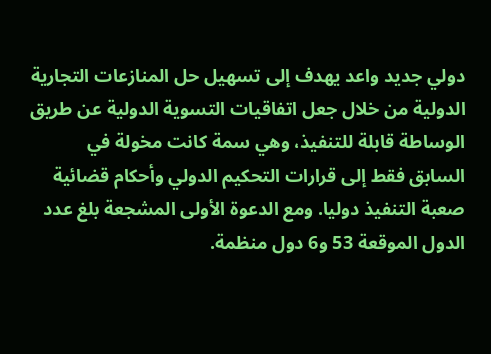دولي جديد واعد يهدف إلى تسهيل حل المنازعات التجارية الدولية من خلال جعل اتفاقيات التسوية الدولية عن طريق الوساطة قابلة للتنفيذ، وهي سمة كانت مخولة في السابق فقط إلى قرارات التحكيم الدولي وأحكام قضائية صعبة التنفيذ دوليا. ومع الدعوة الأولى المشجعة بلغ عدد الدول الموقعة 53 و6 دول منظمة.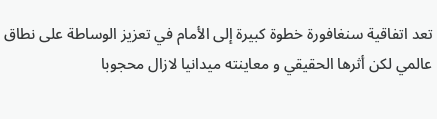تعد اتفاقية سنغافورة خطوة كبيرة إلى الأمام في تعزيز الوساطة على نطاق عالمي لكن أثرها الحقيقي و معاينته ميدانيا لازال محجوبا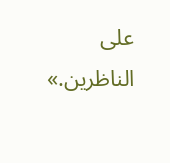على الناظرين.»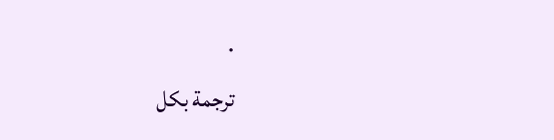·
ترجمة بكل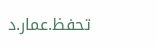تحفظ.عمار.د